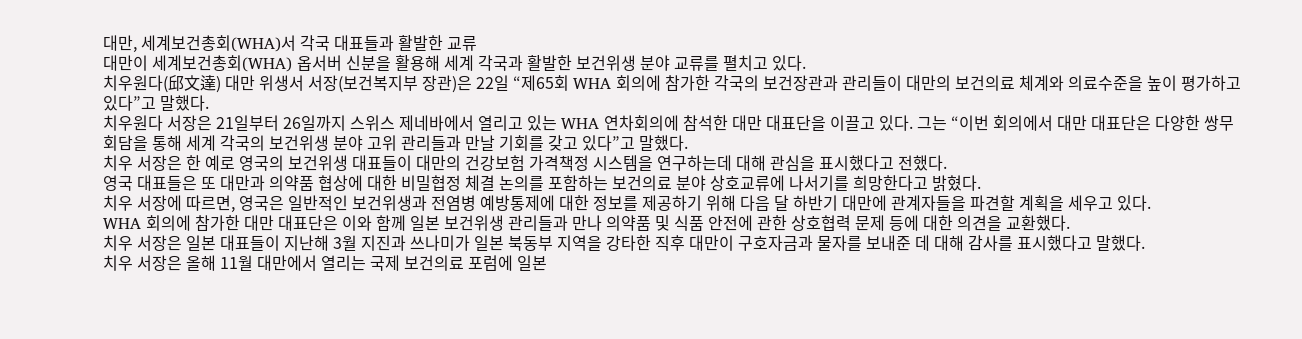대만, 세계보건총회(WHA)서 각국 대표들과 활발한 교류
대만이 세계보건총회(WHA) 옵서버 신분을 활용해 세계 각국과 활발한 보건위생 분야 교류를 펼치고 있다.
치우원다(邱文達) 대만 위생서 서장(보건복지부 장관)은 22일 “제65회 WHA 회의에 참가한 각국의 보건장관과 관리들이 대만의 보건의료 체계와 의료수준을 높이 평가하고 있다”고 말했다.
치우원다 서장은 21일부터 26일까지 스위스 제네바에서 열리고 있는 WHA 연차회의에 참석한 대만 대표단을 이끌고 있다. 그는 “이번 회의에서 대만 대표단은 다양한 쌍무회담을 통해 세계 각국의 보건위생 분야 고위 관리들과 만날 기회를 갖고 있다”고 말했다.
치우 서장은 한 예로 영국의 보건위생 대표들이 대만의 건강보험 가격책정 시스템을 연구하는데 대해 관심을 표시했다고 전했다.
영국 대표들은 또 대만과 의약품 협상에 대한 비밀협정 체결 논의를 포함하는 보건의료 분야 상호교류에 나서기를 희망한다고 밝혔다.
치우 서장에 따르면, 영국은 일반적인 보건위생과 전염병 예방통제에 대한 정보를 제공하기 위해 다음 달 하반기 대만에 관계자들을 파견할 계획을 세우고 있다.
WHA 회의에 참가한 대만 대표단은 이와 함께 일본 보건위생 관리들과 만나 의약품 및 식품 안전에 관한 상호협력 문제 등에 대한 의견을 교환했다.
치우 서장은 일본 대표들이 지난해 3월 지진과 쓰나미가 일본 북동부 지역을 강타한 직후 대만이 구호자금과 물자를 보내준 데 대해 감사를 표시했다고 말했다.
치우 서장은 올해 11월 대만에서 열리는 국제 보건의료 포럼에 일본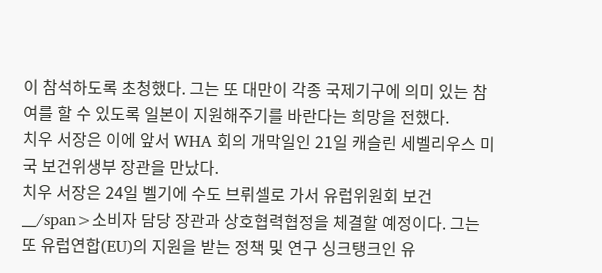이 참석하도록 초청했다. 그는 또 대만이 각종 국제기구에 의미 있는 참여를 할 수 있도록 일본이 지원해주기를 바란다는 희망을 전했다.
치우 서장은 이에 앞서 WHA 회의 개막일인 21일 캐슬린 세벨리우스 미국 보건위생부 장관을 만났다.
치우 서장은 24일 벨기에 수도 브뤼셀로 가서 유럽위원회 보건__/span>소비자 담당 장관과 상호협력협정을 체결할 예정이다. 그는 또 유럽연합(EU)의 지원을 받는 정책 및 연구 싱크탱크인 유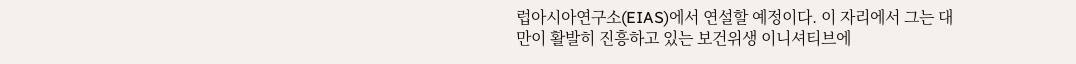럽아시아연구소(EIAS)에서 연설할 예정이다. 이 자리에서 그는 대만이 활발히 진흥하고 있는 보건위생 이니셔티브에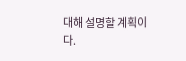대해 설명할 계획이다.